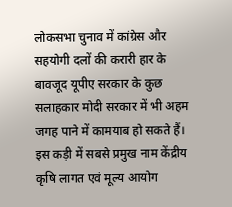लोकसभा चुनाव में कांग्रेस और सहयोगी दलों की करारी हार के बावजूद यूपीए सरकार के कुछ सलाहकार मोदी सरकार में भी अहम जगह पाने में कामयाब हो सकते हैं।
इस कड़ी में सबसे प्रमुख नाम केंद्रीय कृषि लागत एवं मूल्य आयोग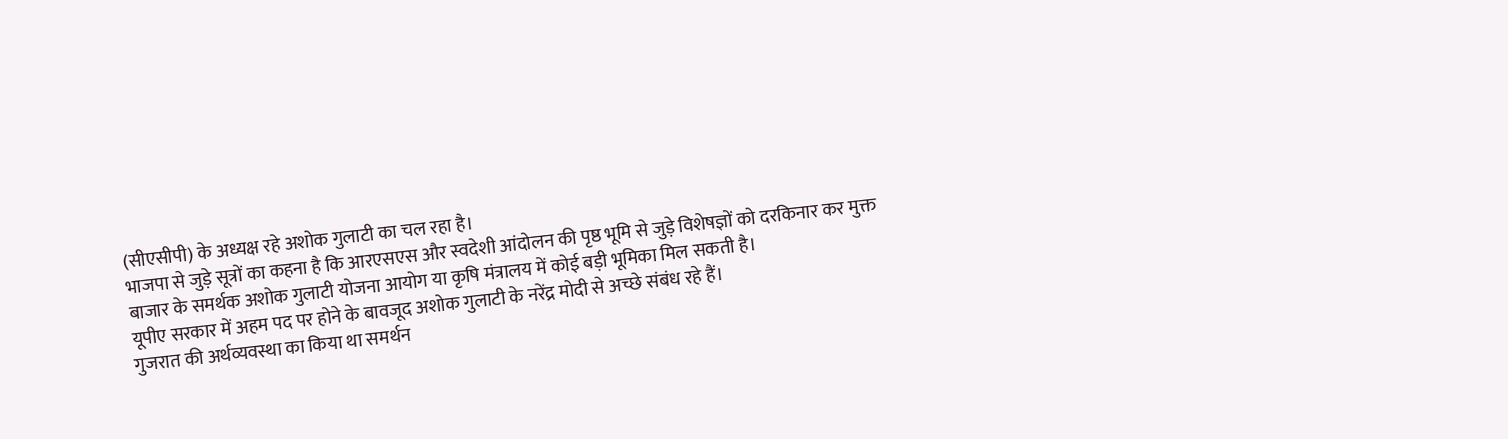(सीएसीपी) के अध्यक्ष रहे अशोक गुलाटी का चल रहा है।
भाजपा से जुड़े सूत्रों का कहना है कि आरएसएस और स्वदेशी आंदोलन की पृष्ठ भूमि से जुड़े विशेषज्ञों को दरकिनार कर मुक्त बाजार के समर्थक अशोक गुलाटी योजना आयोग या कृषि मंत्रालय में कोई बड़ी भूमिका मिल सकती है।
यूपीए सरकार में अहम पद पर होने के बावजूद अशोक गुलाटी के नरेंद्र मोदी से अच्छे संबंध रहे हैं।
गुजरात की अर्थव्यवस्था का किया था समर्थन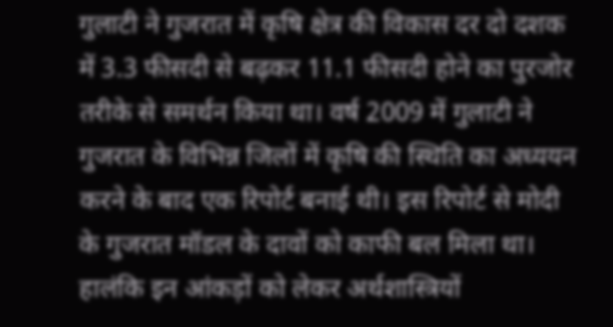गुलाटी ने गुजरात में कृषि क्षेत्र की विकास दर दो दशक में 3.3 फीसदी से बढ़कर 11.1 फीसदी होने का पुरजोर तरीके से समर्थन किया था। वर्ष 2009 में गुलाटी ने गुजरात के विभिन्न जिलों में कृषि की स्थिति का अध्ययन करने के बाद एक रिपोर्ट बनाई थी। इस रिपोर्ट से मोदी के गुजरात मॉडल के दावों को काफी बल मिला था।
हालंकि इन आंकड़ों को लेकर अर्थशास्त्रियों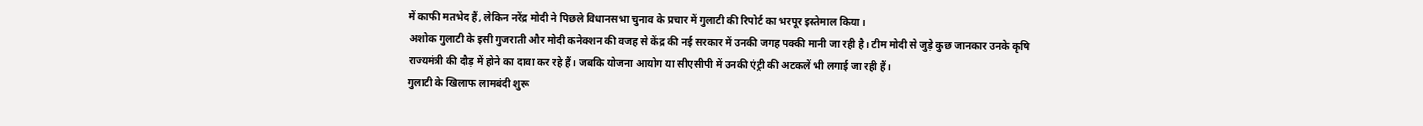में काफी मतभेद हैं, लेकिन नरेंद्र मोदी ने पिछले विधानसभा चुनाव के प्रचार में गुलाटी की रिपोर्ट का भरपूर इस्तेमाल किया।
अशोक गुलाटी के इसी गुजराती और मोदी कनेक्शन की वजह से केंद्र की नई सरकार में उनकी जगह पक्की मानी जा रही है। टीम मोदी से जुड़े कुछ जानकार उनके कृषि राज्यमंत्री की दौड़ में होने का दावा कर रहे हैं। जबकि योजना आयोग या सीएसीपी में उनकी एंट्री की अटकलें भी लगाई जा रही हैं।
गुलाटी के खिलाफ लामबंदी शुरू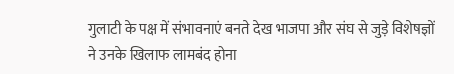गुलाटी के पक्ष में संभावनाएं बनते देख भाजपा और संघ से जुड़े विशेषज्ञों ने उनके खिलाफ लामबंद होना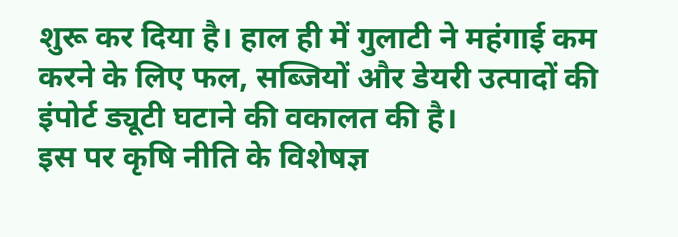शुरू कर दिया है। हाल ही में गुलाटी ने महंगाई कम करने के लिए फल, सब्जियों और डेयरी उत्पादों की इंपोर्ट ड्यूटी घटाने की वकालत की है।
इस पर कृषि नीति के विशेषज्ञ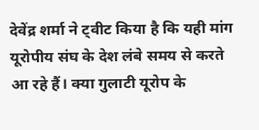देवेंद्र शर्मा ने ट्वीट किया है कि यही मांग यूरोपीय संघ के देश लंबे समय से करते आ रहे हैं। क्या गुलाटी यूरोप के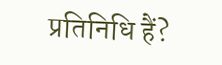प्रतिनिधि हैं?